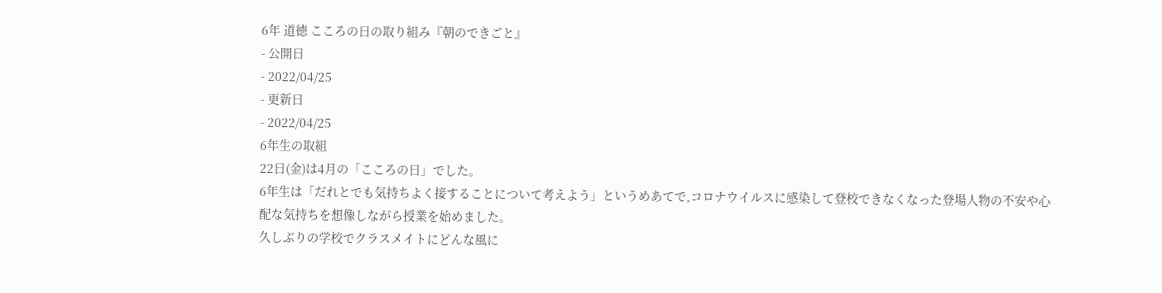6年 道徳 こころの日の取り組み『朝のできごと』
- 公開日
- 2022/04/25
- 更新日
- 2022/04/25
6年生の取組
22日(金)は4月の「こころの日」でした。
6年生は「だれとでも気持ちよく接することについて考えよう」というめあてで,コロナウイルスに感染して登校できなくなった登場人物の不安や心配な気持ちを想像しながら授業を始めました。
久しぶりの学校でクラスメイトにどんな風に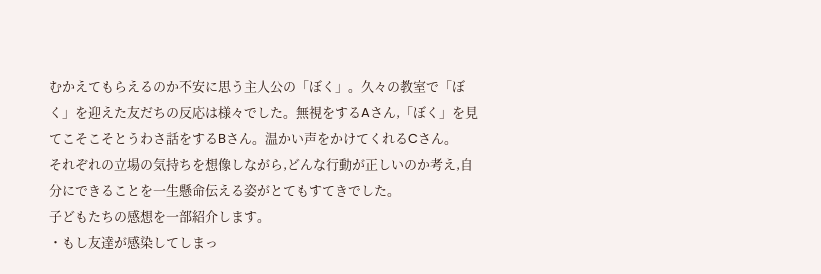むかえてもらえるのか不安に思う主人公の「ぼく」。久々の教室で「ぼく」を迎えた友だちの反応は様々でした。無視をするAさん,「ぼく」を見てこそこそとうわさ話をするBさん。温かい声をかけてくれるCさん。
それぞれの立場の気持ちを想像しながら,どんな行動が正しいのか考え,自分にできることを一生懸命伝える姿がとてもすてきでした。
子どもたちの感想を一部紹介します。
・もし友達が感染してしまっ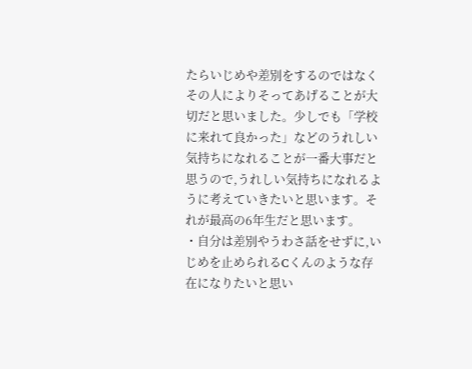たらいじめや差別をするのではなくその人によりそってあげることが大切だと思いました。少しでも「学校に来れて良かった」などのうれしい気持ちになれることが一番大事だと思うので,うれしい気持ちになれるように考えていきたいと思います。それが最高の6年生だと思います。
・自分は差別やうわさ話をせずに,いじめを止められるCくんのような存在になりたいと思い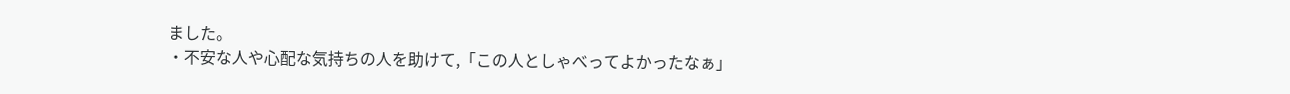ました。
・不安な人や心配な気持ちの人を助けて,「この人としゃべってよかったなぁ」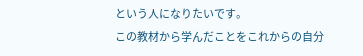という人になりたいです。
この教材から学んだことをこれからの自分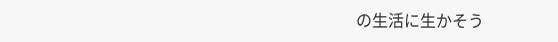の生活に生かそう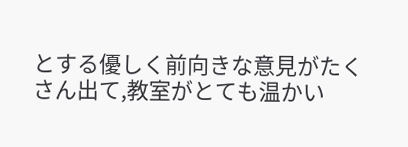とする優しく前向きな意見がたくさん出て,教室がとても温かい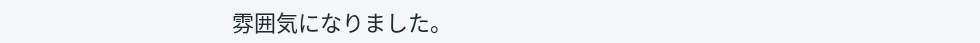雰囲気になりました。